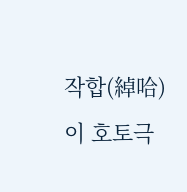작합(綽哈)이 호토극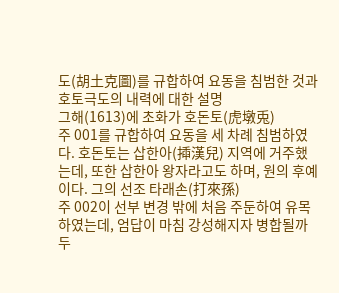도(胡土克圖)를 규합하여 요동을 침범한 것과 호토극도의 내력에 대한 설명
그해(1613)에 초화가 호돈토(虎墩兎)
주 001를 규합하여 요동을 세 차례 침범하였다. 호돈토는 삽한아(揷漢兒) 지역에 거주했는데, 또한 삽한아 왕자라고도 하며, 원의 후예이다. 그의 선조 타래손(打來孫)
주 002이 선부 변경 밖에 처음 주둔하여 유목하였는데, 엄답이 마침 강성해지자 병합될까 두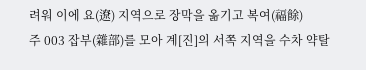려워 이에 요(遼) 지역으로 장막을 옮기고 복여(福餘)
주 003 잡부(雜部)를 모아 계[진]의 서쪽 지역을 수차 약탈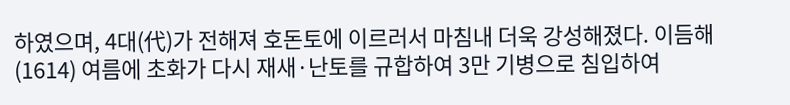하였으며, 4대(代)가 전해져 호돈토에 이르러서 마침내 더욱 강성해졌다. 이듬해(1614) 여름에 초화가 다시 재새·난토를 규합하여 3만 기병으로 침입하여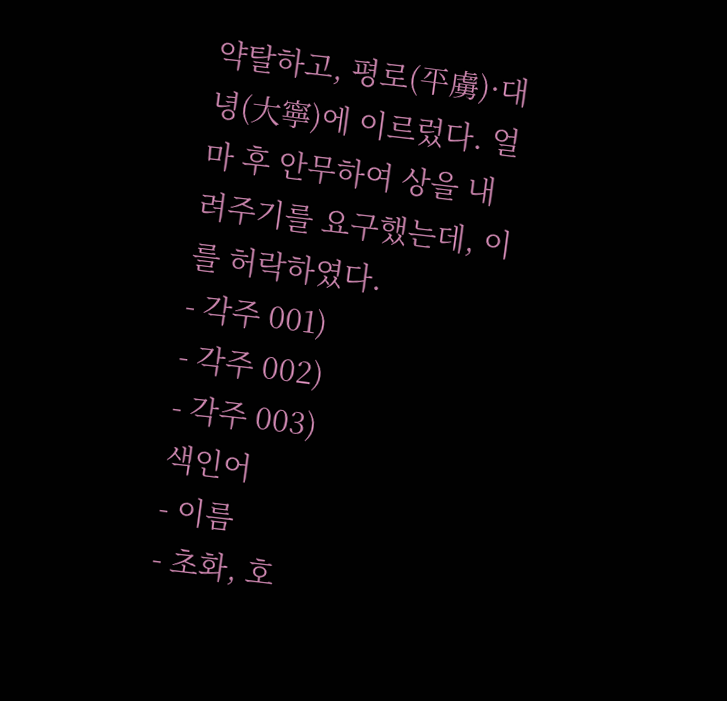약탈하고, 평로(平虜)·대녕(大寧)에 이르렀다. 얼마 후 안무하여 상을 내려주기를 요구했는데, 이를 허락하였다.
- 각주 001)
- 각주 002)
- 각주 003)
색인어
- 이름
- 초화, 호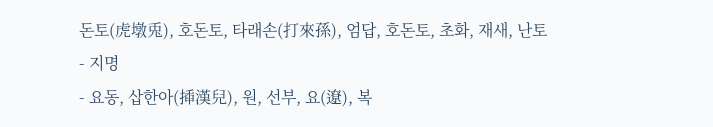돈토(虎墩兎), 호돈토, 타래손(打來孫), 엄답, 호돈토, 초화, 재새, 난토
- 지명
- 요동, 삽한아(揷漢兒), 원, 선부, 요(遼), 복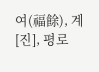여(福餘), 계[진], 평로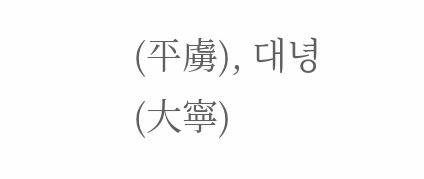(平虜), 대녕(大寧)